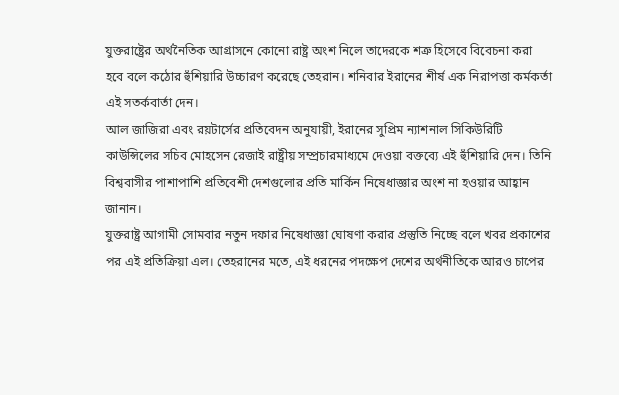যুক্তরাষ্ট্রের অর্থনৈতিক আগ্রাসনে কোনো রাষ্ট্র অংশ নিলে তাদেরকে শত্রু হিসেবে বিবেচনা করা হবে বলে কঠোর হুঁশিয়ারি উচ্চারণ করেছে তেহরান। শনিবার ইরানের শীর্ষ এক নিরাপত্তা কর্মকর্তা এই সতর্কবার্তা দেন।
আল জাজিরা এবং রয়টার্সের প্রতিবেদন অনুযায়ী, ইরানের সুপ্রিম ন্যাশনাল সিকিউরিটি কাউন্সিলের সচিব মোহসেন রেজাই রাষ্ট্রীয় সম্প্রচারমাধ্যমে দেওয়া বক্তব্যে এই হুঁশিয়ারি দেন। তিনি বিশ্ববাসীর পাশাপাশি প্রতিবেশী দেশগুলোর প্রতি মার্কিন নিষেধাজ্ঞার অংশ না হওয়ার আহ্বান জানান।
যুক্তরাষ্ট্র আগামী সোমবার নতুন দফার নিষেধাজ্ঞা ঘোষণা করার প্রস্তুতি নিচ্ছে বলে খবর প্রকাশের পর এই প্রতিক্রিয়া এল। তেহরানের মতে, এই ধরনের পদক্ষেপ দেশের অর্থনীতিকে আরও চাপের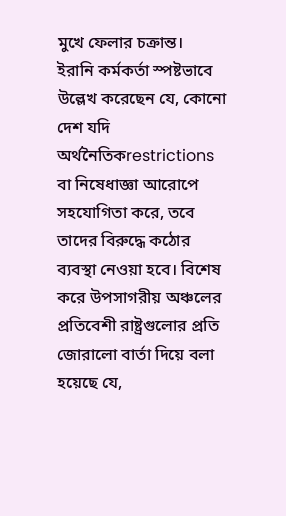মুখে ফেলার চক্রান্ত।
ইরানি কর্মকর্তা স্পষ্টভাবে উল্লেখ করেছেন যে, কোনো দেশ যদি অর্থনৈতিকrestrictions বা নিষেধাজ্ঞা আরোপে সহযোগিতা করে, তবে তাদের বিরুদ্ধে কঠোর ব্যবস্থা নেওয়া হবে। বিশেষ করে উপসাগরীয় অঞ্চলের প্রতিবেশী রাষ্ট্রগুলোর প্রতি জোরালো বার্তা দিয়ে বলা হয়েছে যে,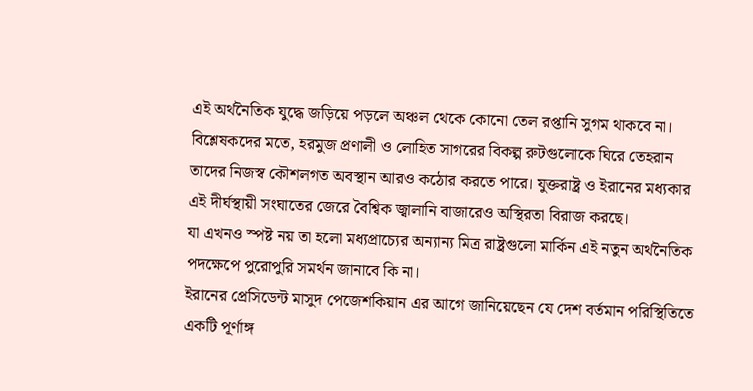এই অর্থনৈতিক যুদ্ধে জড়িয়ে পড়লে অঞ্চল থেকে কোনো তেল রপ্তানি সুগম থাকবে না।
বিশ্লেষকদের মতে, হরমুজ প্রণালী ও লোহিত সাগরের বিকল্প রুটগুলোকে ঘিরে তেহরান তাদের নিজস্ব কৌশলগত অবস্থান আরও কঠোর করতে পারে। যুক্তরাষ্ট্র ও ইরানের মধ্যকার এই দীর্ঘস্থায়ী সংঘাতের জেরে বৈশ্বিক জ্বালানি বাজারেও অস্থিরতা বিরাজ করছে।
যা এখনও স্পষ্ট নয় তা হলো মধ্যপ্রাচ্যের অন্যান্য মিত্র রাষ্ট্রগুলো মার্কিন এই নতুন অর্থনৈতিক পদক্ষেপে পুরোপুরি সমর্থন জানাবে কি না।
ইরানের প্রেসিডেন্ট মাসুদ পেজেশকিয়ান এর আগে জানিয়েছেন যে দেশ বর্তমান পরিস্থিতিতে একটি পূর্ণাঙ্গ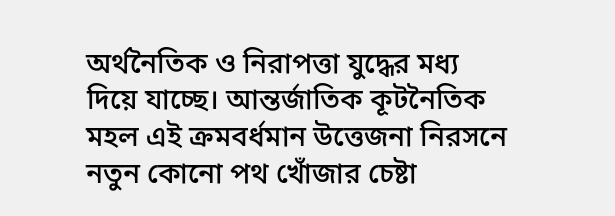অর্থনৈতিক ও নিরাপত্তা যুদ্ধের মধ্য দিয়ে যাচ্ছে। আন্তর্জাতিক কূটনৈতিক মহল এই ক্রমবর্ধমান উত্তেজনা নিরসনে নতুন কোনো পথ খোঁজার চেষ্টা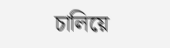চালিয়ে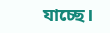যাচ্ছে।